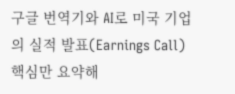구글 번역기와 AI로 미국 기업의 실적 발표(Earnings Call) 핵심만 요약해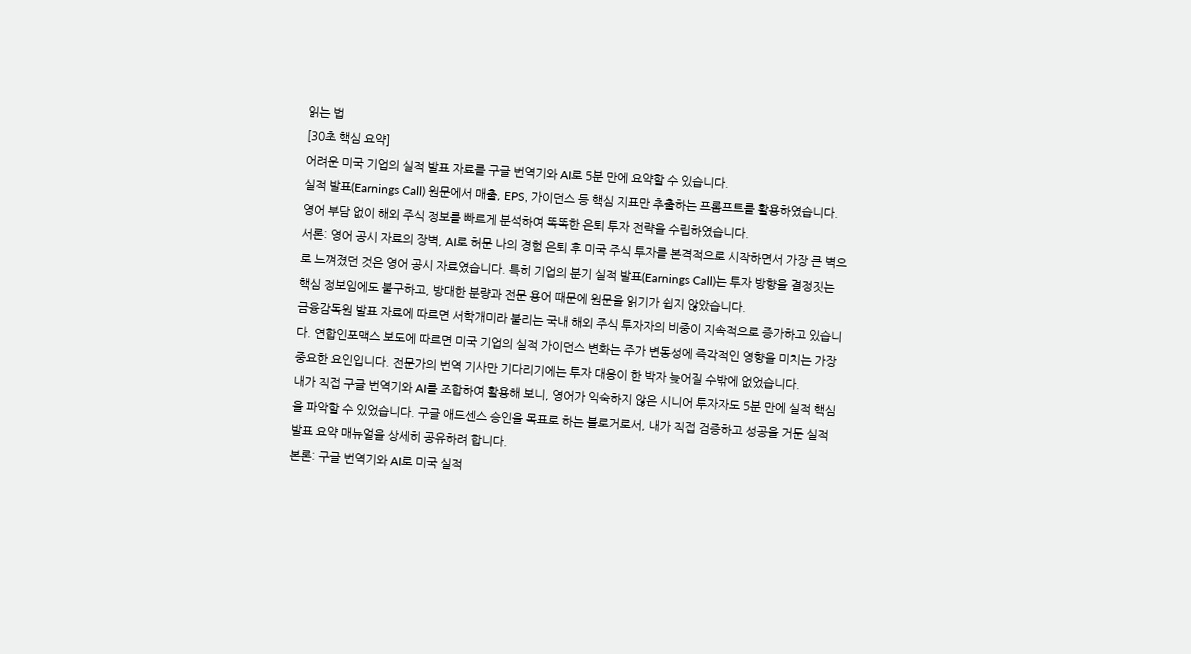읽는 법
[30초 핵심 요약]
어려운 미국 기업의 실적 발표 자료를 구글 번역기와 AI로 5분 만에 요약할 수 있습니다.
실적 발표(Earnings Call) 원문에서 매출, EPS, 가이던스 등 핵심 지표만 추출하는 프롬프트를 활용하였습니다.
영어 부담 없이 해외 주식 정보를 빠르게 분석하여 똑똑한 은퇴 투자 전략을 수립하였습니다.
서론: 영어 공시 자료의 장벽, AI로 허문 나의 경험 은퇴 후 미국 주식 투자를 본격적으로 시작하면서 가장 큰 벽으로 느껴졌던 것은 영어 공시 자료였습니다. 특히 기업의 분기 실적 발표(Earnings Call)는 투자 방향을 결정짓는 핵심 정보임에도 불구하고, 방대한 분량과 전문 용어 때문에 원문을 읽기가 쉽지 않았습니다.
금융감독원 발표 자료에 따르면 서학개미라 불리는 국내 해외 주식 투자자의 비중이 지속적으로 증가하고 있습니다. 연합인포맥스 보도에 따르면 미국 기업의 실적 가이던스 변화는 주가 변동성에 즉각적인 영향을 미치는 가장 중요한 요인입니다. 전문가의 번역 기사만 기다리기에는 투자 대응이 한 박자 늦어질 수밖에 없었습니다.
내가 직접 구글 번역기와 AI를 조합하여 활용해 보니, 영어가 익숙하지 않은 시니어 투자자도 5분 만에 실적 핵심을 파악할 수 있었습니다. 구글 애드센스 승인을 목표로 하는 블로거로서, 내가 직접 검증하고 성공을 거둔 실적 발표 요약 매뉴얼을 상세히 공유하려 합니다.
본론: 구글 번역기와 AI로 미국 실적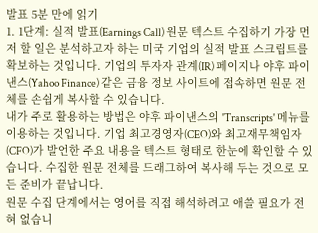발표 5분 만에 읽기
1. 1단계: 실적 발표(Earnings Call) 원문 텍스트 수집하기 가장 먼저 할 일은 분석하고자 하는 미국 기업의 실적 발표 스크립트를 확보하는 것입니다. 기업의 투자자 관계(IR) 페이지나 야후 파이낸스(Yahoo Finance) 같은 금융 정보 사이트에 접속하면 원문 전체를 손쉽게 복사할 수 있습니다.
내가 주로 활용하는 방법은 야후 파이낸스의 'Transcripts' 메뉴를 이용하는 것입니다. 기업 최고경영자(CEO)와 최고재무책임자(CFO)가 발언한 주요 내용을 텍스트 형태로 한눈에 확인할 수 있습니다. 수집한 원문 전체를 드래그하여 복사해 두는 것으로 모든 준비가 끝납니다.
원문 수집 단계에서는 영어를 직접 해석하려고 애쓸 필요가 전혀 없습니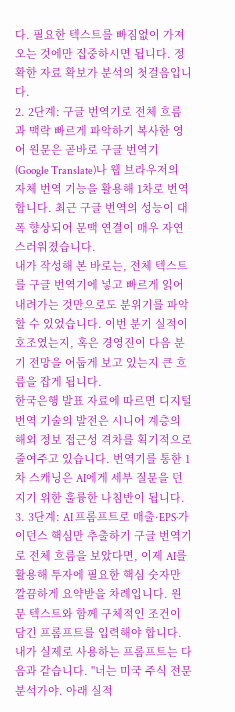다. 필요한 텍스트를 빠짐없이 가져오는 것에만 집중하시면 됩니다. 정확한 자료 확보가 분석의 첫걸음입니다.
2. 2단계: 구글 번역기로 전체 흐름과 맥락 빠르게 파악하기 복사한 영어 원문은 곧바로 구글 번역기(Google Translate)나 웹 브라우저의 자체 번역 기능을 활용해 1차로 번역합니다. 최근 구글 번역의 성능이 대폭 향상되어 문맥 연결이 매우 자연스러워졌습니다.
내가 작성해 본 바로는, 전체 텍스트를 구글 번역기에 넣고 빠르게 읽어내려가는 것만으로도 분위기를 파악할 수 있었습니다. 이번 분기 실적이 호조였는지, 혹은 경영진이 다음 분기 전망을 어둡게 보고 있는지 큰 흐름을 잡게 됩니다.
한국은행 발표 자료에 따르면 디지털 번역 기술의 발전은 시니어 계층의 해외 정보 접근성 격차를 획기적으로 줄여주고 있습니다. 번역기를 통한 1차 스캐닝은 AI에게 세부 질문을 던지기 위한 훌륭한 나침반이 됩니다.
3. 3단계: AI 프롬프트로 매출·EPS·가이던스 핵심만 추출하기 구글 번역기로 전체 흐름을 보았다면, 이제 AI를 활용해 투자에 필요한 핵심 숫자만 깔끔하게 요약받을 차례입니다. 원문 텍스트와 함께 구체적인 조건이 담긴 프롬프트를 입력해야 합니다.
내가 실제로 사용하는 프롬프트는 다음과 같습니다. "너는 미국 주식 전문 분석가야. 아래 실적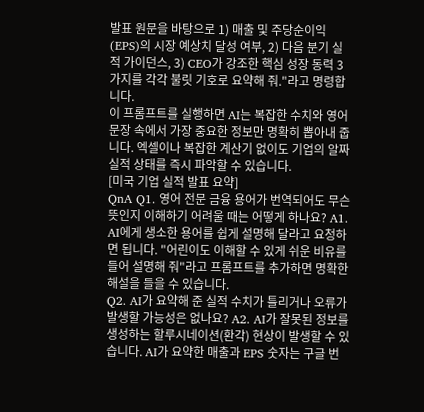발표 원문을 바탕으로 1) 매출 및 주당순이익(EPS)의 시장 예상치 달성 여부, 2) 다음 분기 실적 가이던스, 3) CEO가 강조한 핵심 성장 동력 3가지를 각각 불릿 기호로 요약해 줘."라고 명령합니다.
이 프롬프트를 실행하면 AI는 복잡한 수치와 영어 문장 속에서 가장 중요한 정보만 명확히 뽑아내 줍니다. 엑셀이나 복잡한 계산기 없이도 기업의 알짜 실적 상태를 즉시 파악할 수 있습니다.
[미국 기업 실적 발표 요약]
QnA Q1. 영어 전문 금융 용어가 번역되어도 무슨 뜻인지 이해하기 어려울 때는 어떻게 하나요? A1. AI에게 생소한 용어를 쉽게 설명해 달라고 요청하면 됩니다. "어린이도 이해할 수 있게 쉬운 비유를 들어 설명해 줘"라고 프롬프트를 추가하면 명확한 해설을 들을 수 있습니다.
Q2. AI가 요약해 준 실적 수치가 틀리거나 오류가 발생할 가능성은 없나요? A2. AI가 잘못된 정보를 생성하는 할루시네이션(환각) 현상이 발생할 수 있습니다. AI가 요약한 매출과 EPS 숫자는 구글 번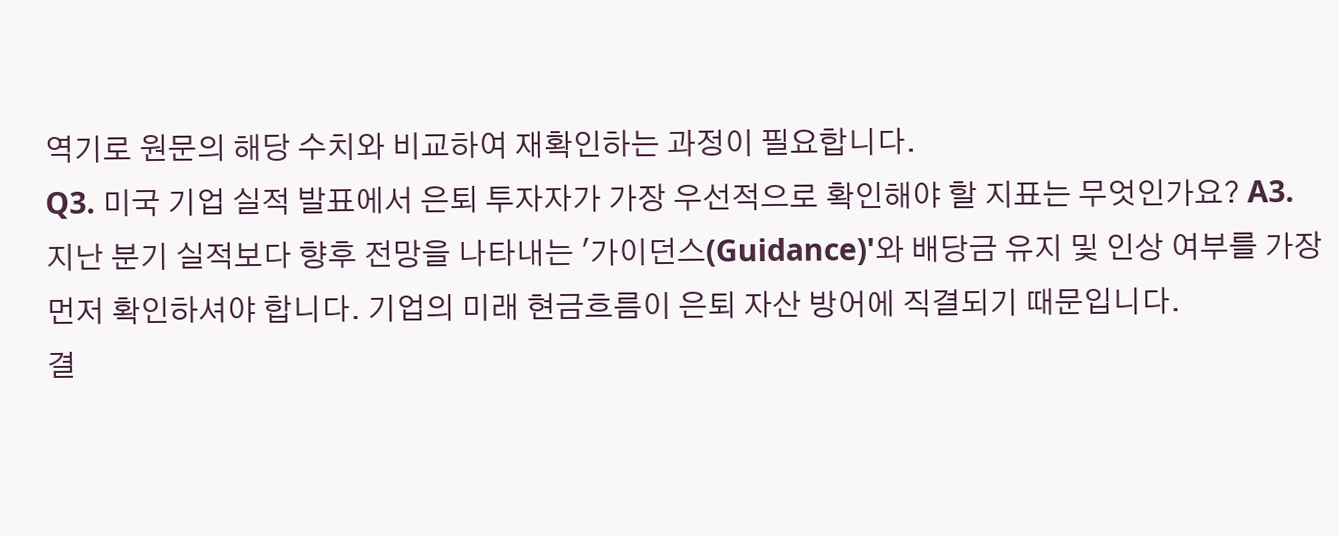역기로 원문의 해당 수치와 비교하여 재확인하는 과정이 필요합니다.
Q3. 미국 기업 실적 발표에서 은퇴 투자자가 가장 우선적으로 확인해야 할 지표는 무엇인가요? A3. 지난 분기 실적보다 향후 전망을 나타내는 '가이던스(Guidance)'와 배당금 유지 및 인상 여부를 가장 먼저 확인하셔야 합니다. 기업의 미래 현금흐름이 은퇴 자산 방어에 직결되기 때문입니다.
결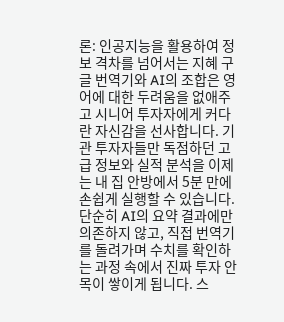론: 인공지능을 활용하여 정보 격차를 넘어서는 지혜 구글 번역기와 AI의 조합은 영어에 대한 두려움을 없애주고 시니어 투자자에게 커다란 자신감을 선사합니다. 기관 투자자들만 독점하던 고급 정보와 실적 분석을 이제는 내 집 안방에서 5분 만에 손쉽게 실행할 수 있습니다.
단순히 AI의 요약 결과에만 의존하지 않고, 직접 번역기를 돌려가며 수치를 확인하는 과정 속에서 진짜 투자 안목이 쌓이게 됩니다. 스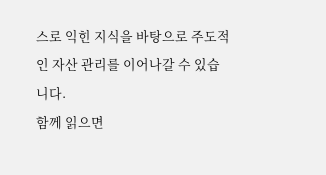스로 익힌 지식을 바탕으로 주도적인 자산 관리를 이어나갈 수 있습니다.
함께 읽으면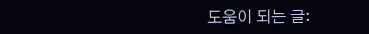도움이 되는 글: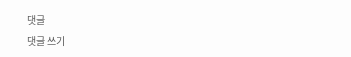댓글
댓글 쓰기